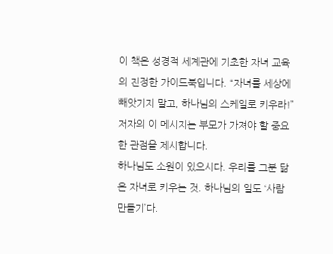이 책은 성경적 세계관에 기초한 자녀 교육의 진정한 가이드북입니다. “자녀를 세상에 빼앗기지 말고, 하나님의 스케일로 키우라!” 저자의 이 메시지는 부모가 가져야 할 중요한 관점을 제시합니다.
하나님도 소원이 있으시다. 우리를 그분 닮은 자녀로 키우는 것. 하나님의 일도 ‘사람 만들기’다.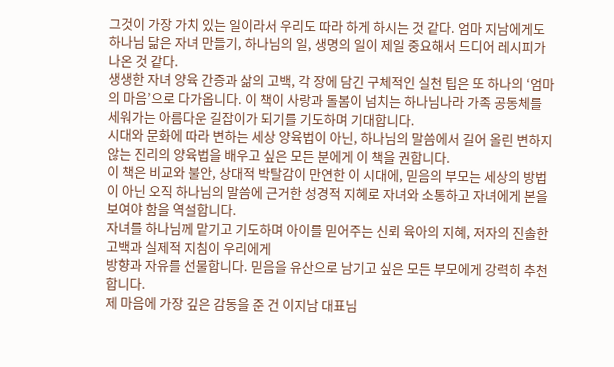그것이 가장 가치 있는 일이라서 우리도 따라 하게 하시는 것 같다. 엄마 지남에게도 하나님 닮은 자녀 만들기, 하나님의 일, 생명의 일이 제일 중요해서 드디어 레시피가 나온 것 같다.
생생한 자녀 양육 간증과 삶의 고백, 각 장에 담긴 구체적인 실천 팁은 또 하나의 ‘엄마의 마음’으로 다가옵니다. 이 책이 사랑과 돌봄이 넘치는 하나님나라 가족 공동체를 세워가는 아름다운 길잡이가 되기를 기도하며 기대합니다.
시대와 문화에 따라 변하는 세상 양육법이 아닌, 하나님의 말씀에서 길어 올린 변하지 않는 진리의 양육법을 배우고 싶은 모든 분에게 이 책을 권합니다.
이 책은 비교와 불안, 상대적 박탈감이 만연한 이 시대에, 믿음의 부모는 세상의 방법이 아닌 오직 하나님의 말씀에 근거한 성경적 지혜로 자녀와 소통하고 자녀에게 본을 보여야 함을 역설합니다.
자녀를 하나님께 맡기고 기도하며 아이를 믿어주는 신뢰 육아의 지혜, 저자의 진솔한 고백과 실제적 지침이 우리에게
방향과 자유를 선물합니다. 믿음을 유산으로 남기고 싶은 모든 부모에게 강력히 추천합니다.
제 마음에 가장 깊은 감동을 준 건 이지남 대표님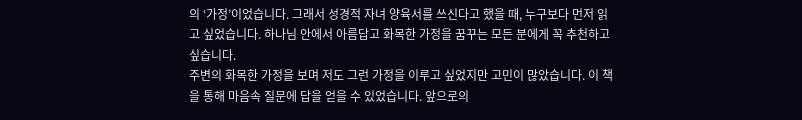의 ‘가정’이었습니다. 그래서 성경적 자녀 양육서를 쓰신다고 했을 때, 누구보다 먼저 읽고 싶었습니다. 하나님 안에서 아름답고 화목한 가정을 꿈꾸는 모든 분에게 꼭 추천하고 싶습니다.
주변의 화목한 가정을 보며 저도 그런 가정을 이루고 싶었지만 고민이 많았습니다. 이 책을 통해 마음속 질문에 답을 얻을 수 있었습니다. 앞으로의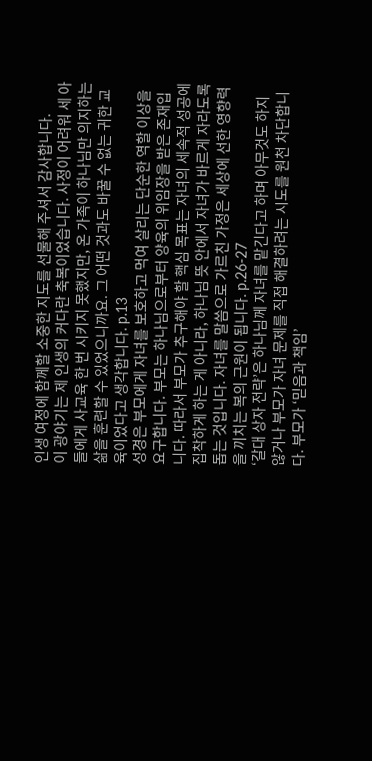인생 여정에 함께할 소중한 지도를 선물해 주셔서 감사합니다.
이 광야기는 제 인생의 커다란 축복이었습니다. 사정이 어려워 세 아들에게 사교육 한 번 시키지 못했지만, 온 가족이 하나님만 의지하는 삶을 훈련할 수 있었으니까요. 그 어떤 것과도 바꿀 수 없는 귀한 교육이었다고 생각합니다. p.13
성경은 부모에게 자녀를 보호하고 먹여 살리는 단순한 역할 이상을 요구합니다. 부모는 하나님으로부터 양육의 위임장을 받은 존재입니다. 따라서 부모가 추구해야 할 핵심 목표는 자녀의 세속적 성공에 집착하게 하는 게 아니라, 하나님 뜻 안에서 자녀가 바르게 자라도록 돕는 것입니다. 자녀를 말씀으로 가르친 가정은 세상에 선한 영향력을 끼치는 복의 근원이 됩니다. p.26-27
‘갈대 상자 전략’은 하나님께 자녀를 맡긴다고 하며 아무것도 하지 않거나 부모가 자녀 문제를 직접 해결하려는 시도를 원천 차단합니다. 부모가 ‘믿음과 책임’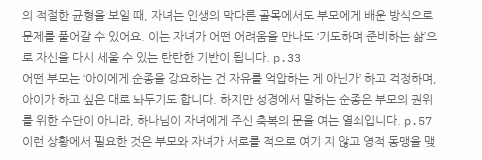의 적절한 균형을 보일 때, 자녀는 인생의 막다른 골목에서도 부모에게 배운 방식으로 문제를 풀어갈 수 있어요. 이는 자녀가 어떤 어려움을 만나도 ‘기도하며 준비하는 삶’으로 자신을 다시 세울 수 있는 탄탄한 기반이 됩니다. p.33
어떤 부모는 ‘아이에게 순종을 강요하는 건 자유를 억압하는 게 아닌가’ 하고 걱정하며, 아이가 하고 싶은 대로 놔두기도 합니다. 하지만 성경에서 말하는 순종은 부모의 권위를 위한 수단이 아니라, 하나님이 자녀에게 주신 축복의 문을 여는 열쇠입니다. p.57
이런 상황에서 필요한 것은 부모와 자녀가 서로를 적으로 여기 지 않고 영적 동맹을 맺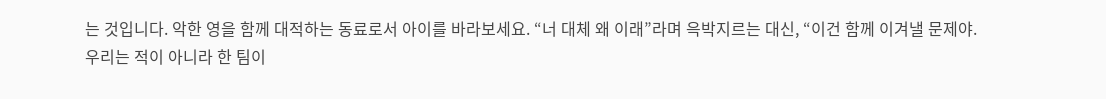는 것입니다. 악한 영을 함께 대적하는 동료로서 아이를 바라보세요. “너 대체 왜 이래”라며 윽박지르는 대신, “이건 함께 이겨낼 문제야. 우리는 적이 아니라 한 팀이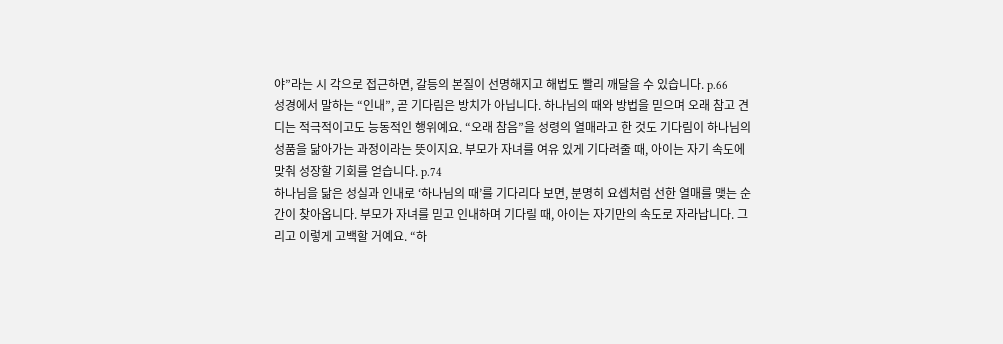야”라는 시 각으로 접근하면, 갈등의 본질이 선명해지고 해법도 빨리 깨달을 수 있습니다. p.66
성경에서 말하는 “인내”, 곧 기다림은 방치가 아닙니다. 하나님의 때와 방법을 믿으며 오래 참고 견디는 적극적이고도 능동적인 행위예요. “오래 참음”을 성령의 열매라고 한 것도 기다림이 하나님의 성품을 닮아가는 과정이라는 뜻이지요. 부모가 자녀를 여유 있게 기다려줄 때, 아이는 자기 속도에 맞춰 성장할 기회를 얻습니다. p.74
하나님을 닮은 성실과 인내로 ‘하나님의 때’를 기다리다 보면, 분명히 요셉처럼 선한 열매를 맺는 순간이 찾아옵니다. 부모가 자녀를 믿고 인내하며 기다릴 때, 아이는 자기만의 속도로 자라납니다. 그리고 이렇게 고백할 거예요. “하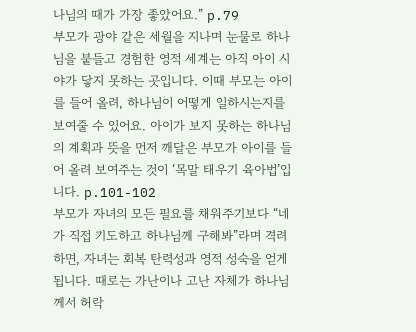나님의 때가 가장 좋았어요.” p.79
부모가 광야 같은 세월을 지나며 눈물로 하나님을 붙들고 경험한 영적 세계는 아직 아이 시야가 닿지 못하는 곳입니다. 이때 부모는 아이를 들어 올려, 하나님이 어떻게 일하시는지를 보여줄 수 있어요. 아이가 보지 못하는 하나님의 계획과 뜻을 먼저 깨달은 부모가 아이를 들어 올려 보여주는 것이 ‘목말 태우기 육아법’입니다. p.101-102
부모가 자녀의 모든 필요를 채워주기보다 “네가 직접 기도하고 하나님께 구해봐”라며 격려하면, 자녀는 회복 탄력성과 영적 성숙을 얻게 됩니다. 때로는 가난이나 고난 자체가 하나님께서 허락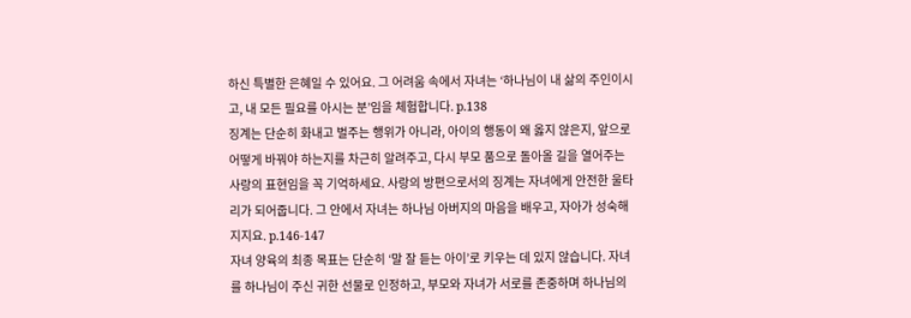하신 특별한 은혜일 수 있어요. 그 어려움 속에서 자녀는 ‘하나님이 내 삶의 주인이시고, 내 모든 필요를 아시는 분’임을 체험합니다. p.138
징계는 단순히 화내고 벌주는 행위가 아니라, 아이의 행동이 왜 옳지 않은지, 앞으로 어떻게 바꿔야 하는지를 차근히 알려주고, 다시 부모 품으로 돌아올 길을 열어주는 사랑의 표현임을 꼭 기억하세요. 사랑의 방편으로서의 징계는 자녀에게 안전한 울타리가 되어줍니다. 그 안에서 자녀는 하나님 아버지의 마음을 배우고, 자아가 성숙해지지요. p.146-147
자녀 양육의 최종 목표는 단순히 ‘말 잘 듣는 아이’로 키우는 데 있지 않습니다. 자녀를 하나님이 주신 귀한 선물로 인정하고, 부모와 자녀가 서로를 존중하며 하나님의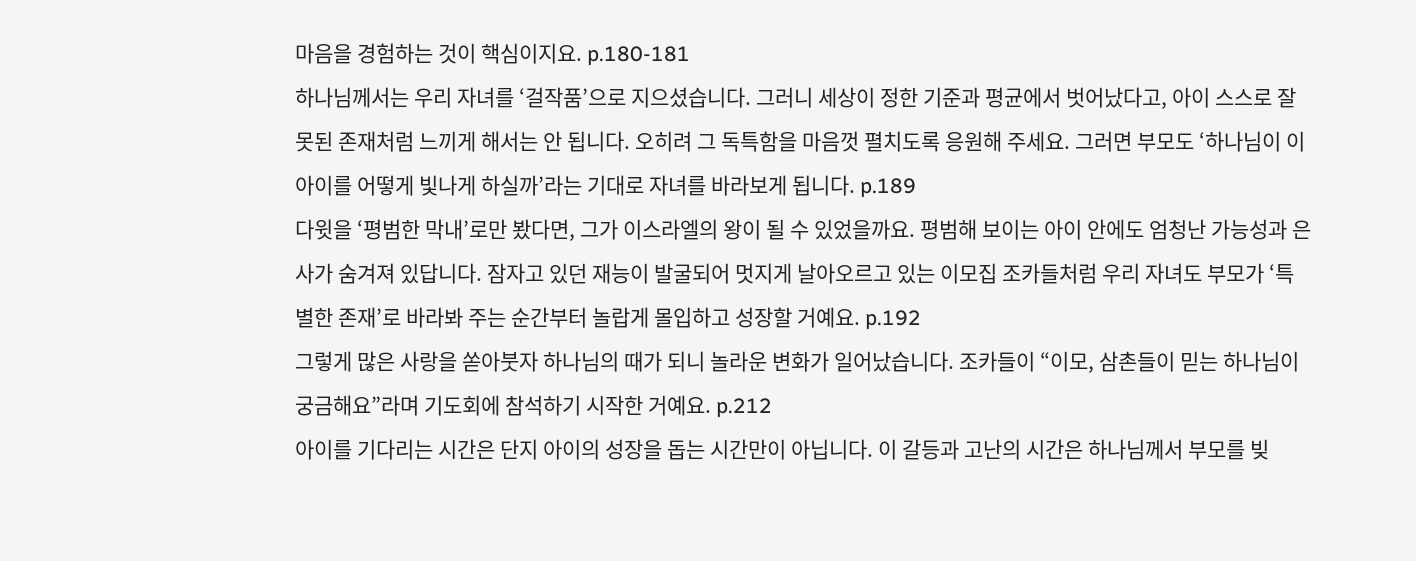마음을 경험하는 것이 핵심이지요. p.180-181
하나님께서는 우리 자녀를 ‘걸작품’으로 지으셨습니다. 그러니 세상이 정한 기준과 평균에서 벗어났다고, 아이 스스로 잘못된 존재처럼 느끼게 해서는 안 됩니다. 오히려 그 독특함을 마음껏 펼치도록 응원해 주세요. 그러면 부모도 ‘하나님이 이 아이를 어떻게 빛나게 하실까’라는 기대로 자녀를 바라보게 됩니다. p.189
다윗을 ‘평범한 막내’로만 봤다면, 그가 이스라엘의 왕이 될 수 있었을까요. 평범해 보이는 아이 안에도 엄청난 가능성과 은사가 숨겨져 있답니다. 잠자고 있던 재능이 발굴되어 멋지게 날아오르고 있는 이모집 조카들처럼 우리 자녀도 부모가 ‘특별한 존재’로 바라봐 주는 순간부터 놀랍게 몰입하고 성장할 거예요. p.192
그렇게 많은 사랑을 쏟아붓자 하나님의 때가 되니 놀라운 변화가 일어났습니다. 조카들이 “이모, 삼촌들이 믿는 하나님이 궁금해요”라며 기도회에 참석하기 시작한 거예요. p.212
아이를 기다리는 시간은 단지 아이의 성장을 돕는 시간만이 아닙니다. 이 갈등과 고난의 시간은 하나님께서 부모를 빚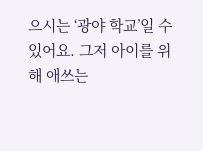으시는 ‘광야 학교’일 수 있어요. 그저 아이를 위해 애쓰는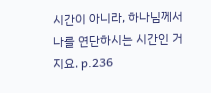시간이 아니라, 하나님께서 나를 연단하시는 시간인 거지요. p.236